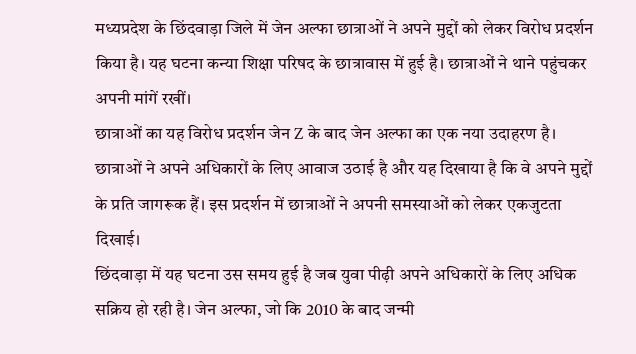मध्यप्रदेश के छिंदवाड़ा जिले में जेन अल्फा छात्राओं ने अपने मुद्दों को लेकर विरोध प्रदर्शन किया है। यह घटना कन्या शिक्षा परिषद के छात्रावास में हुई है। छात्राओं ने थाने पहुंचकर अपनी मांगें रखीं।
छात्राओं का यह विरोध प्रदर्शन जेन Z के बाद जेन अल्फा का एक नया उदाहरण है। छात्राओं ने अपने अधिकारों के लिए आवाज उठाई है और यह दिखाया है कि वे अपने मुद्दों के प्रति जागरूक हैं। इस प्रदर्शन में छात्राओं ने अपनी समस्याओं को लेकर एकजुटता दिखाई।
छिंदवाड़ा में यह घटना उस समय हुई है जब युवा पीढ़ी अपने अधिकारों के लिए अधिक सक्रिय हो रही है। जेन अल्फा, जो कि 2010 के बाद जन्मी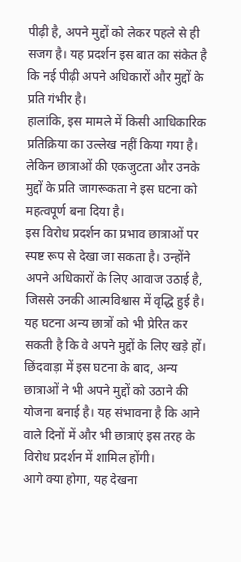पीढ़ी है, अपने मुद्दों को लेकर पहले से ही सजग है। यह प्रदर्शन इस बात का संकेत है कि नई पीढ़ी अपने अधिकारों और मुद्दों के प्रति गंभीर है।
हालांकि, इस मामले में किसी आधिकारिक प्रतिक्रिया का उल्लेख नहीं किया गया है। लेकिन छात्राओं की एकजुटता और उनके मुद्दों के प्रति जागरूकता ने इस घटना को महत्वपूर्ण बना दिया है।
इस विरोध प्रदर्शन का प्रभाव छात्राओं पर स्पष्ट रूप से देखा जा सकता है। उन्होंने अपने अधिकारों के लिए आवाज उठाई है, जिससे उनकी आत्मविश्वास में वृद्धि हुई है। यह घटना अन्य छात्रों को भी प्रेरित कर सकती है कि वे अपने मुद्दों के लिए खड़े हों।
छिंदवाड़ा में इस घटना के बाद, अन्य छात्राओं ने भी अपने मुद्दों को उठाने की योजना बनाई है। यह संभावना है कि आने वाले दिनों में और भी छात्राएं इस तरह के विरोध प्रदर्शन में शामिल होंगी।
आगे क्या होगा, यह देखना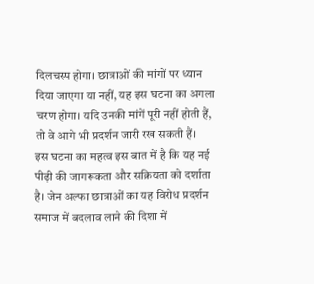दिलचस्प होगा। छात्राओं की मांगों पर ध्यान दिया जाएगा या नहीं, यह इस घटना का अगला चरण होगा। यदि उनकी मांगें पूरी नहीं होती हैं, तो वे आगे भी प्रदर्शन जारी रख सकती हैं।
इस घटना का महत्व इस बात में है कि यह नई पीढ़ी की जागरूकता और सक्रियता को दर्शाता है। जेन अल्फा छात्राओं का यह विरोध प्रदर्शन समाज में बदलाव लाने की दिशा में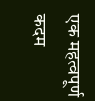एक महत्वपूर्ण कदम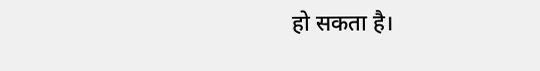हो सकता है।